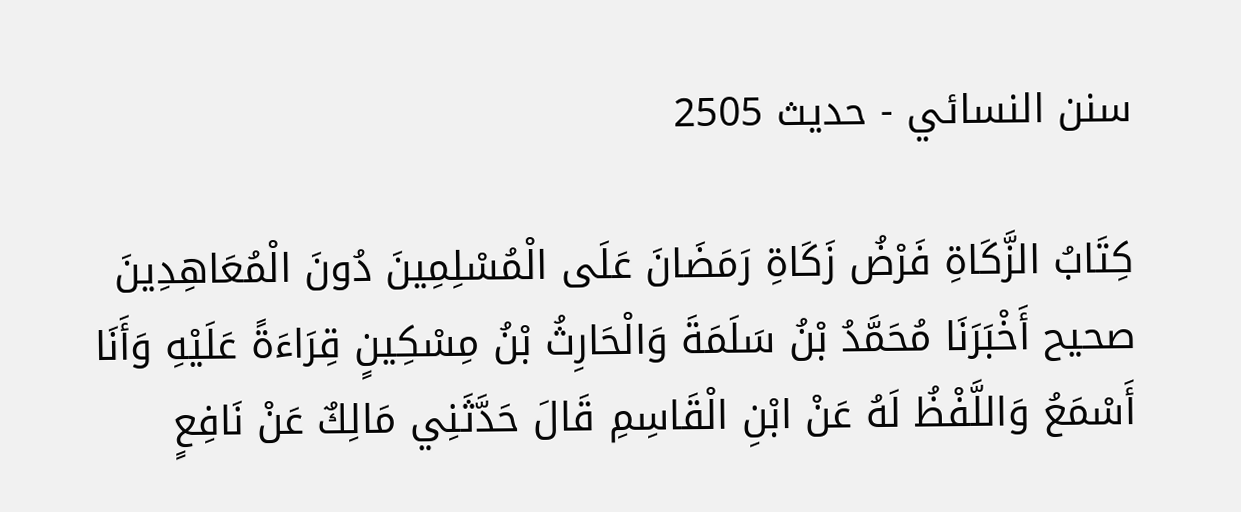سنن النسائي - حدیث 2505

كِتَابُ الزَّكَاةِ فَرْضُ زَكَاةِ رَمَضَانَ عَلَى الْمُسْلِمِينَ دُونَ الْمُعَاهِدِينَ صحيح أَخْبَرَنَا مُحَمَّدُ بْنُ سَلَمَةَ وَالْحَارِثُ بْنُ مِسْكِينٍ قِرَاءَةً عَلَيْهِ وَأَنَا أَسْمَعُ وَاللَّفْظُ لَهُ عَنْ ابْنِ الْقَاسِمِ قَالَ حَدَّثَنِي مَالِكٌ عَنْ نَافِعٍ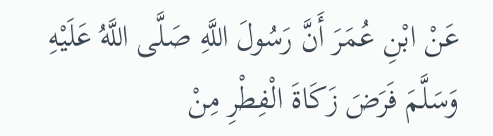عَنْ ابْنِ عُمَرَ أَنَّ رَسُولَ اللَّهِ صَلَّى اللَّهُ عَلَيْهِ وَسَلَّمَ فَرَضَ زَكَاةَ الْفِطْرِ مِنْ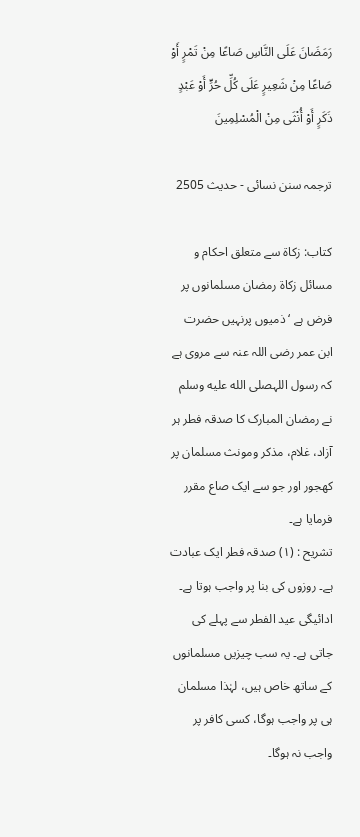رَمَضَانَ عَلَى النَّاسِ صَاعًا مِنْ تَمْرٍ أَوْ صَاعًا مِنْ شَعِيرٍ عَلَى كُلِّ حُرٍّ أَوْ عَبْدٍ ذَكَرٍ أَوْ أُنْثَى مِنْ الْمُسْلِمِينَ

ترجمہ سنن نسائی - حدیث 2505

کتاب: زکاۃ سے متعلق احکام و مسائل زکاۃ رمضان مسلمانوں پر فرض ہے ‘ذمیوں پرنہیں حضرت ابن عمر رضی اللہ عنہ سے مروی ہے کہ رسول اللہصلى الله عليه وسلم نے رمضان المبارک کا صدقہ فطر ہر آزاد، غلام، مذکر ومونث مسلمان پر کھجور اور جو سے ایک صاع مقرر فرمایا ہے۔
تشریح : (۱) صدقہ فطر ایک عبادت ہے۔ روزوں کی بنا پر واجب ہوتا ہے۔ ادائیگی عید الفطر سے پہلے کی جاتی ہے۔ یہ سب چیزیں مسلمانوں کے ساتھ خاص ہیں، لہٰذا مسلمان ہی پر واجب ہوگا، کسی کافر پر واجب نہ ہوگا۔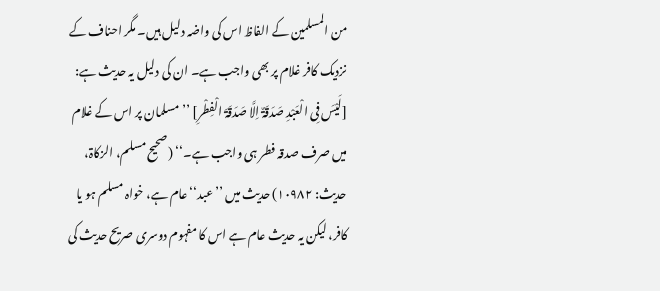من المسلمین کے الفاظ اس کی واضہ دلیل ہیں۔ مگر احناف کے نزدیک کافر غلام پر بھی واجب ہے۔ ان کی دلیل یہ حدیث ہے: [لَیْسَ فِی الْعَبْدِ صَدَقَۃٌ اِلَّا صَدَقَۃَ الْفِطْرِ] ’’مسلمان پر اس کے غلام میں صرف صدقہ فطر ہی واجب ہے۔‘‘ (صحیح مسلم، الزکاۃ، حدیث: ۱۰۹۸۲) حدیث میں ’’عبد‘‘ عام ہے، خواہ مسلم ہو یا کافر، لیکن یہ حدیث عام ہے اس کا مفہوم دوسری صریح حدیث کی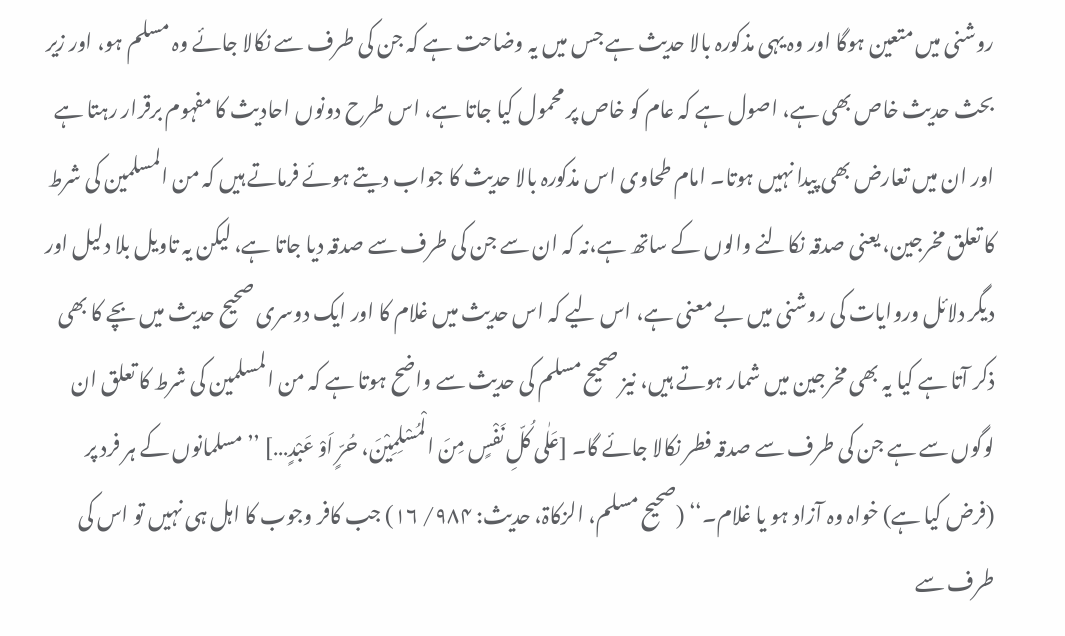روشنی میں متعین ہوگا اور وہ یہی مذکورہ بالا حدیث ہے جس میں یہ وضاحت ہے کہ جن کی طرف سے نکالا جائے وہ مسلم ہو، اور زیر بحث حدیث خاص بھی ہے، اصول ہے کہ عام کو خاص پر محمول کیا جاتا ہے، اس طرح دونوں احادیث کا مفہوم برقرار رہتا ہے اور ان میں تعارض بھی پیدا نہیں ہوتا۔ امام طحاوی اس مذکورہ بالا حدیث کا جواب دیتے ہوئے فرماتے ہیں کہ من المسلمین کی شرط کا تعلق مخرجین، یعنی صدقہ نکالنے والوں کے ساتھ ہے،نہ کہ ان سے جن کی طرف سے صدقہ دیا جاتا ہے، لیکن یہ تاویل بلا دلیل اور دیگر دلائل وروایات کی روشنی میں بے معنی ہے، اس لیے کہ اس حدیث میں غلام کا اور ایک دوسری صحیح حدیث میں بچے کا بھی ذکر آتا ہے کیا یہ بھی مخرجین میں شمار ہوتے ہیں، نیز صحیح مسلم کی حدیث سے واضح ہوتا ہے کہ من المسلمین کی شرط کا تعلق ان لوگوں سے ہے جن کی طرف سے صدقہ فطر نکالا جائے گا۔ [عَلٰی کُلِّ نَفْسٍ مِنَ الْمُسْلِمِیْنَ، حُرٍّ اَوْ عَبْدٍ…] ’’مسلمانوں کے ہر فرد پر (فرض کیا ہے) خواہ وہ آزاد ہو یا غلام۔‘‘ (صحیح مسلم، الزکاۃ، حدیث: ۹۸۴/ ۱۶) جب کافر وجوب کا اہل ہی نہیں تو اس کی طرف سے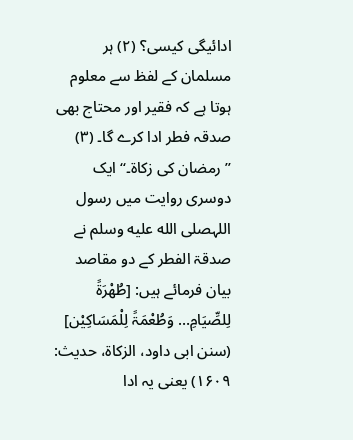ادائیگی کیسی؟ (۲) ہر مسلمان کے لفظ سے معلوم ہوتا ہے کہ فقیر اور محتاج بھی صدقہ فطر ادا کرے گا۔ (۳) ’’رمضان کی زکاۃ۔‘‘ ایک دوسری روایت میں رسول اللہصلى الله عليه وسلم نے صدقۃ الفطر کے دو مقاصد بیان فرمائے ہیں: [طُھْرَۃً لِلصِّیَامِ… وَطُعْمَۃً لِلْمَسَاکِیْن] (سنن ابی داود، الزکاۃ، حدیث: ۱۶۰۹) یعنی یہ ادا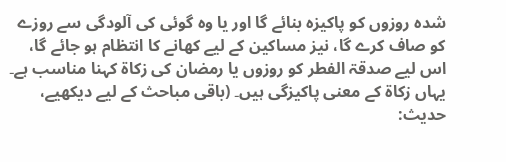شدہ روزوں کو پاکیزہ بنائے گا اور یا وہ گوئی کی آلودگی سے روزے کو صاف کرے گا، نیز مساکین کے لیے کھانے کا انتظام ہو جائے گا، اس لیے صدقۃ الفطر کو روزوں یا رمضان کی زکاۃ کہنا مناسب ہے۔ یہاں زکاۃ کے معنی پاکیزگی ہیں۔ (باقی مباحث کے لیے دیکھیے، حدیث: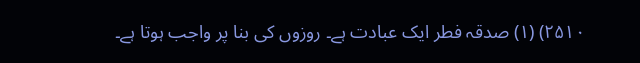۲۵۱۰) (۱) صدقہ فطر ایک عبادت ہے۔ روزوں کی بنا پر واجب ہوتا ہے۔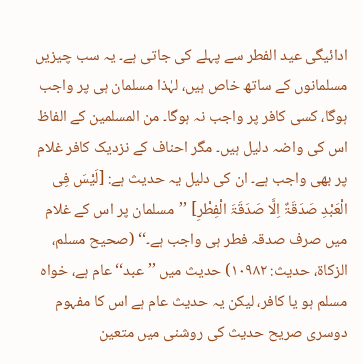ادائیگی عید الفطر سے پہلے کی جاتی ہے۔ یہ سب چیزیں مسلمانوں کے ساتھ خاص ہیں، لہٰذا مسلمان ہی پر واجب ہوگا، کسی کافر پر واجب نہ ہوگا۔ من المسلمین کے الفاظ اس کی واضہ دلیل ہیں۔ مگر احناف کے نزدیک کافر غلام پر بھی واجب ہے۔ ان کی دلیل یہ حدیث ہے: [لَیْسَ فِی الْعَبْدِ صَدَقَۃٌ اِلَّا صَدَقَۃَ الْفِطْرِ] ’’مسلمان پر اس کے غلام میں صرف صدقہ فطر ہی واجب ہے۔‘‘ (صحیح مسلم، الزکاۃ، حدیث: ۱۰۹۸۲) حدیث میں ’’عبد‘‘ عام ہے، خواہ مسلم ہو یا کافر، لیکن یہ حدیث عام ہے اس کا مفہوم دوسری صریح حدیث کی روشنی میں متعین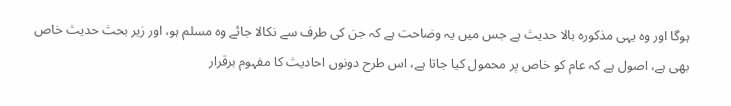ہوگا اور وہ یہی مذکورہ بالا حدیث ہے جس میں یہ وضاحت ہے کہ جن کی طرف سے نکالا جائے وہ مسلم ہو، اور زیر بحث حدیث خاص بھی ہے، اصول ہے کہ عام کو خاص پر محمول کیا جاتا ہے، اس طرح دونوں احادیث کا مفہوم برقرار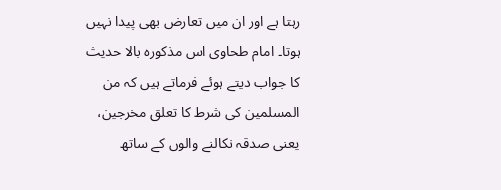رہتا ہے اور ان میں تعارض بھی پیدا نہیں ہوتا۔ امام طحاوی اس مذکورہ بالا حدیث کا جواب دیتے ہوئے فرماتے ہیں کہ من المسلمین کی شرط کا تعلق مخرجین، یعنی صدقہ نکالنے والوں کے ساتھ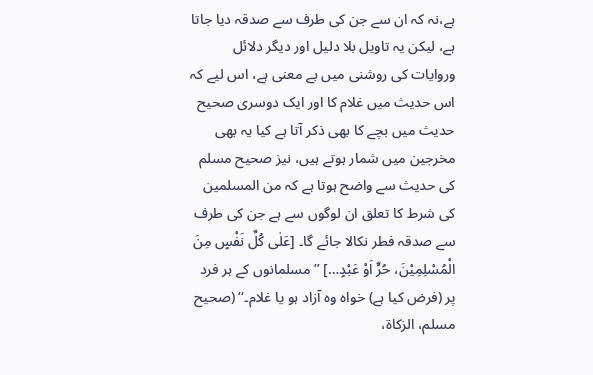ہے،نہ کہ ان سے جن کی طرف سے صدقہ دیا جاتا ہے، لیکن یہ تاویل بلا دلیل اور دیگر دلائل وروایات کی روشنی میں بے معنی ہے، اس لیے کہ اس حدیث میں غلام کا اور ایک دوسری صحیح حدیث میں بچے کا بھی ذکر آتا ہے کیا یہ بھی مخرجین میں شمار ہوتے ہیں، نیز صحیح مسلم کی حدیث سے واضح ہوتا ہے کہ من المسلمین کی شرط کا تعلق ان لوگوں سے ہے جن کی طرف سے صدقہ فطر نکالا جائے گا۔ [عَلٰی کُلِّ نَفْسٍ مِنَ الْمُسْلِمِیْنَ، حُرٍّ اَوْ عَبْدٍ…] ’’مسلمانوں کے ہر فرد پر (فرض کیا ہے) خواہ وہ آزاد ہو یا غلام۔‘‘ (صحیح مسلم، الزکاۃ،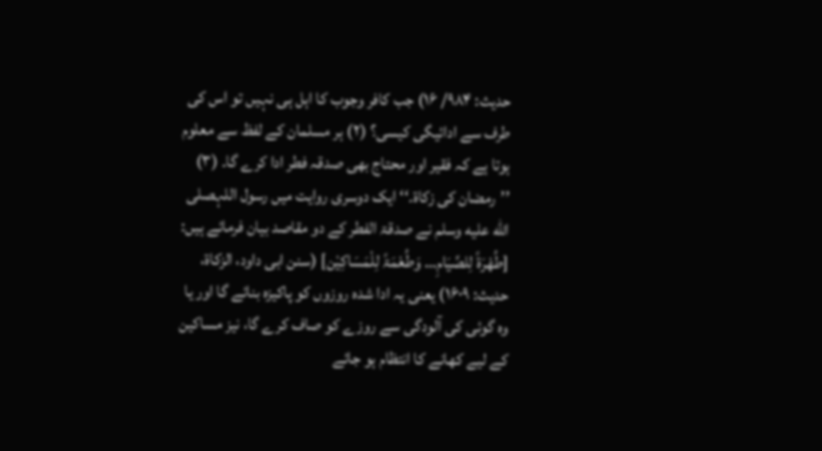حدیث: ۹۸۴/ ۱۶) جب کافر وجوب کا اہل ہی نہیں تو اس کی طرف سے ادائیگی کیسی؟ (۲) ہر مسلمان کے لفظ سے معلوم ہوتا ہے کہ فقیر اور محتاج بھی صدقہ فطر ادا کرے گا۔ (۳) ’’رمضان کی زکاۃ۔‘‘ ایک دوسری روایت میں رسول اللہصلى الله عليه وسلم نے صدقۃ الفطر کے دو مقاصد بیان فرمائے ہیں: [طُھْرَۃً لِلصِّیَامِ… وَطُعْمَۃً لِلْمَسَاکِیْن] (سنن ابی داود، الزکاۃ، حدیث: ۱۶۰۹) یعنی یہ ادا شدہ روزوں کو پاکیزہ بنائے گا اور یا وہ گوئی کی آلودگی سے روزے کو صاف کرے گا، نیز مساکین کے لیے کھانے کا انتظام ہو جائے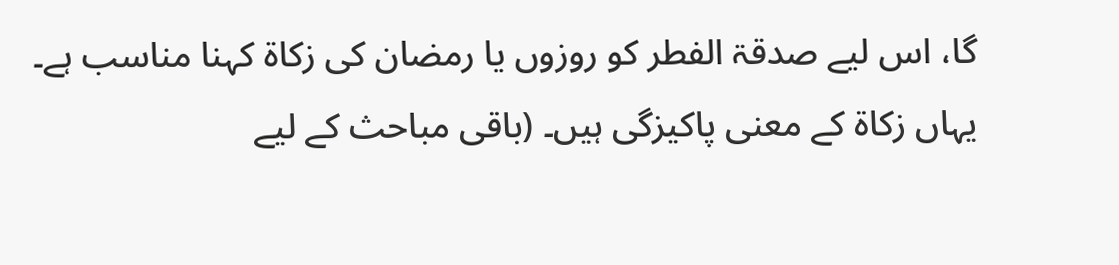گا، اس لیے صدقۃ الفطر کو روزوں یا رمضان کی زکاۃ کہنا مناسب ہے۔ یہاں زکاۃ کے معنی پاکیزگی ہیں۔ (باقی مباحث کے لیے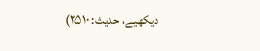دیکھیے، حدیث: ۲۵۱۰)